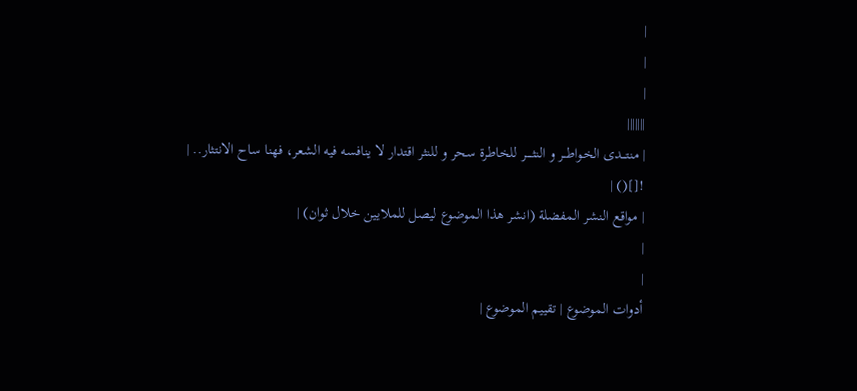|
|
|
|||||||
| منتـــدى الخـواطــر و النثـــــر للخاطرة سحر و للنثر اقتدار لا ينافسه فيه الشعر، فهنا ساح الانتثار.. |
![]() |
| مواقع النشر المفضلة (انشر هذا الموضوع ليصل للملايين خلال ثوان) |
|
|
أدوات الموضوع | تقييم الموضوع |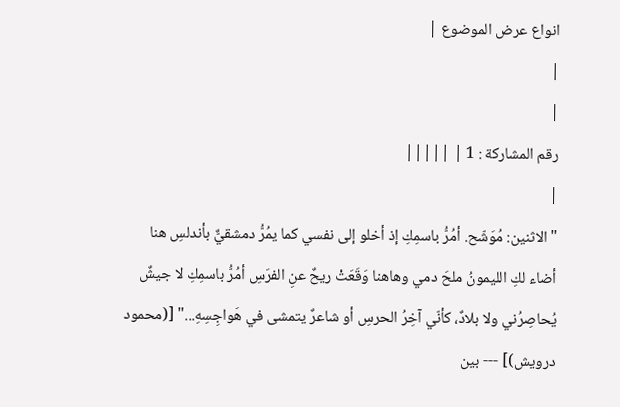انواع عرض الموضوع |
|
|
رقم المشاركة : 1 | |||||
|
"الاثنين: مُوَشّح. أمُرُّ باسمِكِ إذ أخلو إلى نفسي كما يمُرُّ دمشقيٌّ بأندلسِ هنا أضاء لكِ الليمونُ ملحَ دمي وهاهنا وَقَعَتْ ريحٌ عنِ الفرَسِ أمُرُّ باسمِكِ لا جيشٌ يُحاصِرُني ولا بلادٌ، كأنّي آخِرُ الحرسِ أو شاعرٌ يتمشى في هَواجِسِهِ..." [(محمود درويش)] --- بين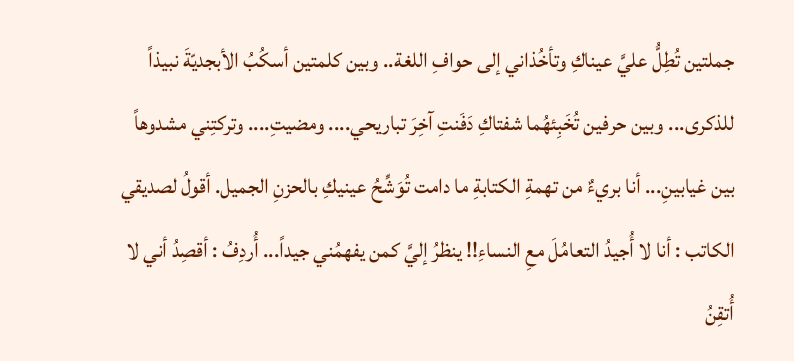جملتين تُطِلُّ عليَّ عيناكِ وتأخُذاني إلى حوافِ اللغة.. وبين كلمتين أسكُبُ الأبجديّةَ نبيذاً للذكرى... وبين حرفين تُخَبِئهُما شفتاكِ دَفَنتِ آخِرَ تباريحي.... ومضيتِ.... وتركتِني مشدوهاً بين غيابينِ... أنا بريءٌ من تهمةِ الكتابةِ ما دامت تُوَشِّحُ عينيكِ بالحزنِ الجميل. أقولُ لصديقي الكاتب : أنا لا أُجيدُ التعامُلَ معِ النساءِ!! ينظرُ إليَّ كمن يفهمُني جيداً... أُردِفُ : أقصِدُ أني لا أُتقِنُ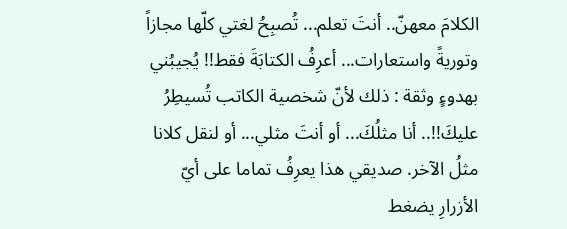الكلامَ معهنّ.. أنتَ تعلم... تُصبِحُ لغتي كلّها مجازاً وتوريةً واستعارات... أعرِفُ الكتابَةَ فقط!! يُجيبُني بهدوءٍ وثقة : ذلك لأنّ شخصية الكاتب تُسيطِرُ عليكَ!!.. أنا مثلُكَ... أو أنتَ مثلي... أو لنقل كلانا مثلُ الآخر. صديقي هذا يعرِفُ تماما على أيّ الأزرارِ يضغط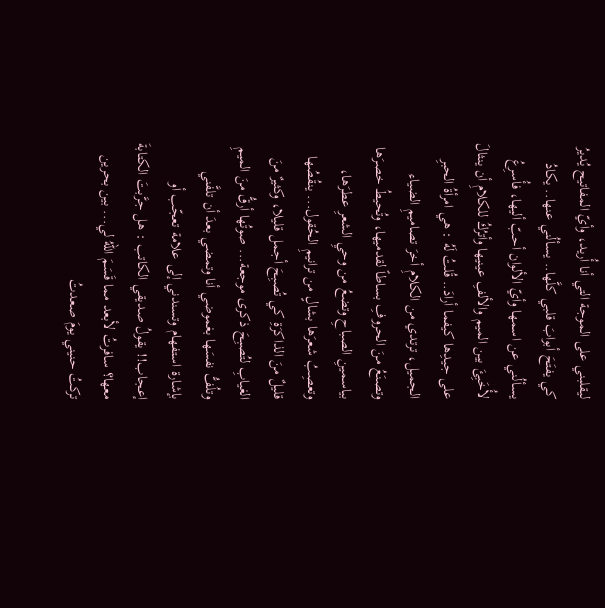ليقلبني على الموجة التي أنا أُريد، وأيّ المفاتيح يُديرُ كي يفتَحَ أبوابَ قلبي كلَّها.. يسألُني عنها.. يكادُ يسألُني عن اسمها وأيّ الألوان أحبّ أليها، فأُسرِعُ لأُخَبِئَ بين الميم والألفِ عينيها وأترُكُ للكلامِ أن ينثالَ على جيدِها كيفما أرادَ.. قُلتُ لَهُ : هي امرأةُ الحبرِ الجميل، ترتدي من الكلامِ أخرَ تصاميمِ الضياء وتصنَعُ منَ الحروفِ بساطاً لقدميها، وتُحيطُ خصرَها بياسمينِ الصباحِ وتضعُ من وحيِ الشعرِ عطرَها، وتعصِبُ شعرَها بشالٍ من ترانيمِ الحُقول... ينقُصُها قليلٌ منَ الذاكرَةِ كي تُصبِحَ أجمل قليلا، وكثيرٌ منَ الغيابِ لتُصبِحَ ذكرى موجعة... صوتُها أرقُّ منَ الميمِ وتلُفُّ نفسَها بغموضي أنا وتمضي بعدَ أن تلفَّني بإشارة استفهام وتسندني إلى علامة تعجّب أو إعجاب!! يقولُ صديقي الكاتب : هل جرَّبتَ الكتابةَ معها؟ سافرتُ لأبعد مما قَسَمَ اللهُ لي... بين بحرين تركتُ حنيني يومَ صعدتُ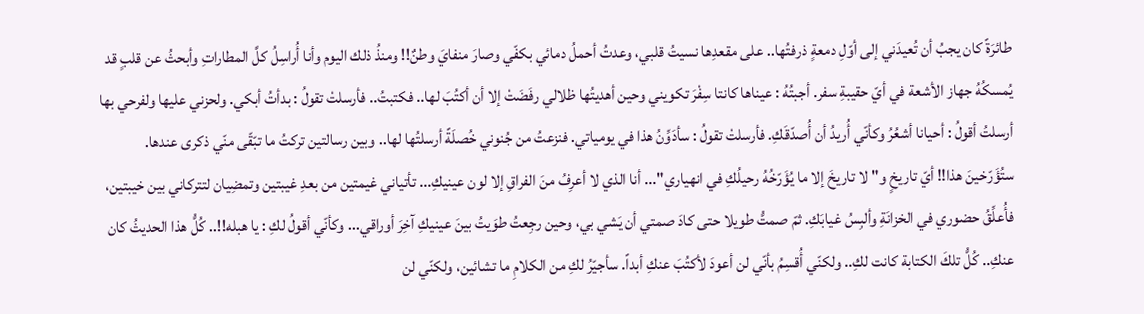طائرَةً كان يجبُ أن تُعيدَني إلى أوّلِ دمعةٍ ذرفتُها.. على مقعدِها نسيتُ قلبي، وعدتُ أحملُ دمائي بكفّي وصارَ منفايَ وطنٌ!! ومنذُ ذلك اليوم وأنا أُراسِلُ كلَّ المطاراتِ وأبحثُ عن قلبٍ قد يُمسكُهُ جهاز الأشعة في أيّ حقيبةِ سفر. أجبتُهُ : عيناها كانتا سِفْرَ تكويني وحين أهديتُها ظلالي رفَضَتْ إلا أن أكتُبَ لها.. فكتبتُ.. فأرسلتْ تقولُ : بدأتُ أبكي. ولحزني عليها ولفرحي بها أرسلتُ أقولُ : أحيانا أشعُرُ وكأنّي أُريدُ أن أُصدّقَكِ. فأرسلتْ تقولُ : سأدَوِّنُ هذا في يومياتي. فنزعتُ من جُنوني خُصلَةً أرسلتُها لها.. وبين رسالتين تركتُ ما تبّقّى منّي ذكرى عندها. ستُؤَرّخينَ هذا!! أيّ تاريخٍ و"لا تاريخَ إلا ما يُؤَرّخُهُ رحيلُكِ في انهياري"... أنا الذي لا أعرِفُ منَ الفراقِ إلا لون عينيكِ... تأتياني غيمتين من بعدِ غيبتين وتمضِيان لتتركاني بين خيبتين، فأُعلِّقُ حضوري في الخزانَةِ وألبِسُ غيابَكِ. ثمّ صمتُّ طويلا حتى كادَ صمتي أن يَشي بي، وحين رجِعتُ طوَيتُ بينَ عينيكِ آخِرَ أوراقي... وكأنّي أقولُ لكِ : يا هبله!!.. كُلُّ هذا الحديثُ كان عنكِ.. كُلُّ تلكَ الكتابة كانت لكِ.. ولكنّي أُقسِمُ بأنّي لن أعودَ لأكتُبَ عنكِ أبداً. سأجيّرُ لكِ من الكلامِ ما تشائين، ولكنّي لن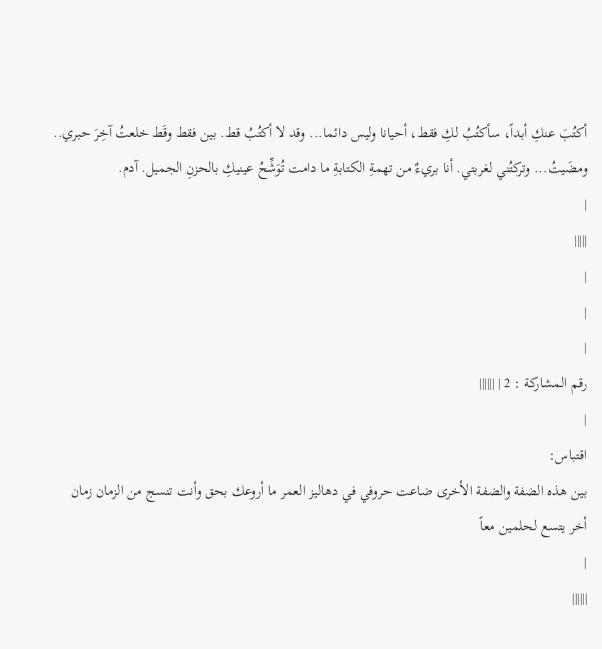أكتُبَ عنكِ أبداً، سأكتُبُ لكِ فقط، أحيانا وليس دائما... وقد لا أكتُبُ قط. بين فقط وقَط خلعتُ آخِرَ حبري.. ومضَيتُ... وتركتُني لغربتي. أنا بريءٌ من تهمةِ الكتابةِ ما دامت تُوَشِّحُ عينيكِ بالحزنِ الجميل. آدم.
|
|||||
|
|
|
رقم المشاركة : 2 | ||||||
|
اقتباس:
بين هذه الضفة والضفة الأخرى ضاعت حروفي في دهاليز العمر ما أروعك بحق وأنت تنسج من الزمان زمان أخر يتسع لحلمين معاً
|
||||||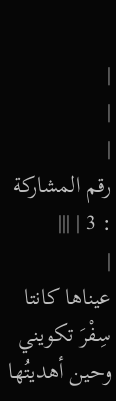|
|
|
رقم المشاركة : 3 | |||
|
عيناها كانتا سِفْرَ تكويني وحين أهديتُها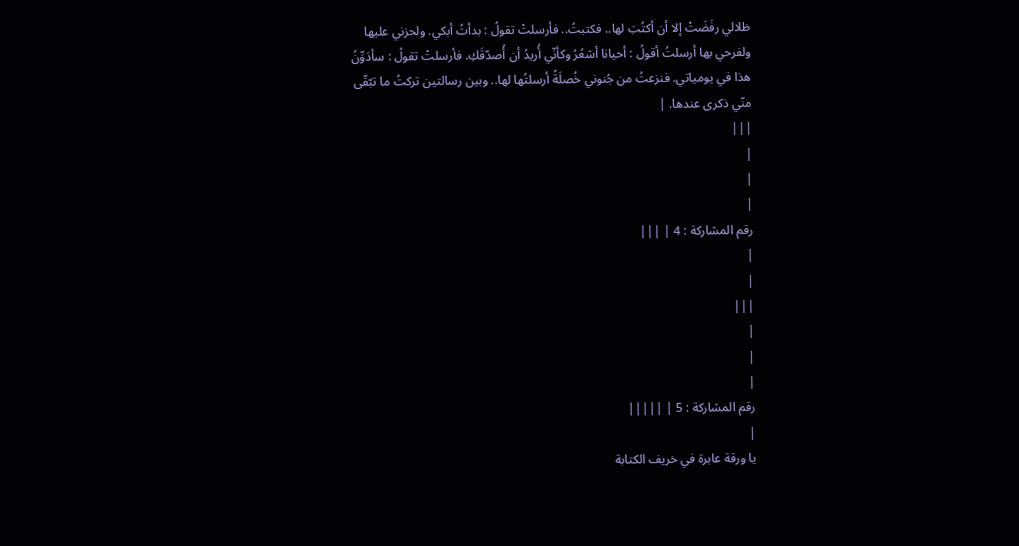ظلالي رفَضَتْ إلا أن أكتُبَ لها.. فكتبتُ.. فأرسلتْ تقولُ : بدأتُ أبكي. ولحزني عليها ولفرحي بها أرسلتُ أقولُ : أحيانا أشعُرُ وكأنّي أُريدُ أن أُصدّقَكِ. فأرسلتْ تقولُ : سأدَوِّنُ هذا في يومياتي. فنزعتُ من جُنوني خُصلَةً أرسلتُها لها.. وبين رسالتين تركتُ ما تبّقّى منّي ذكرى عندها. |
|||
|
|
|
رقم المشاركة : 4 | |||
|
|
|||
|
|
|
رقم المشاركة : 5 | |||||
|
يا ورقة عابرة في خريف الكتابة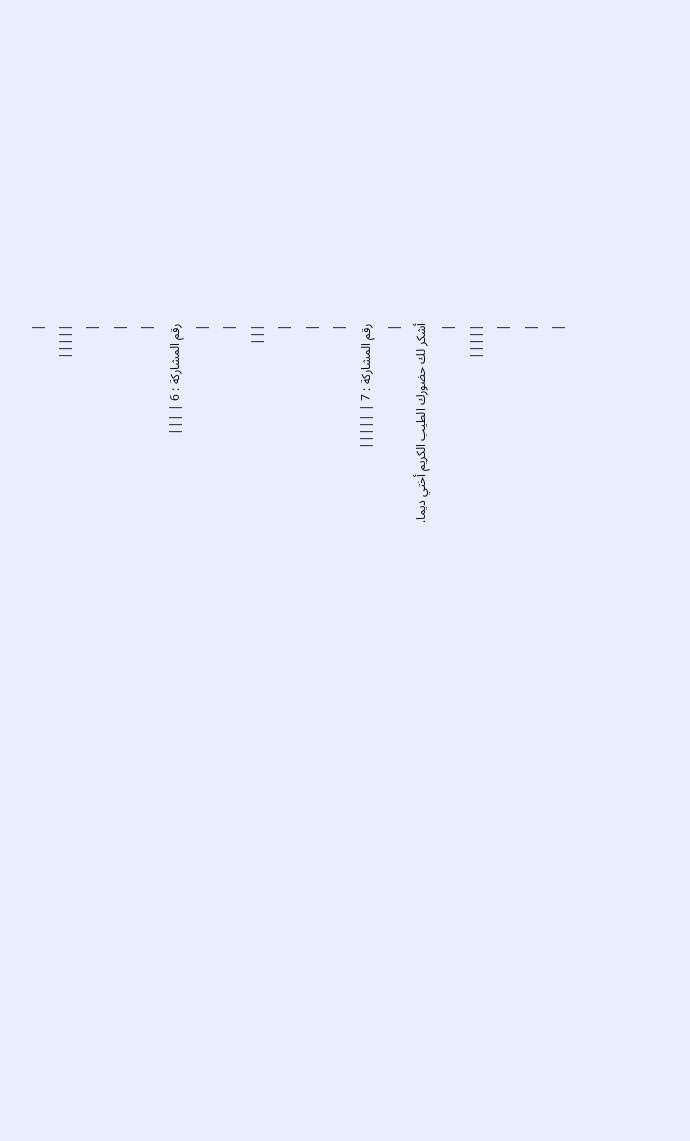|
|||||
|
|
|
رقم المشاركة : 6 | |||
|
|
|||
|
|
|
رقم المشاركة : 7 | |||||
|
أشكر لك حضورك الطيب الكريم أختي ديما.
|
|||||
|
|
|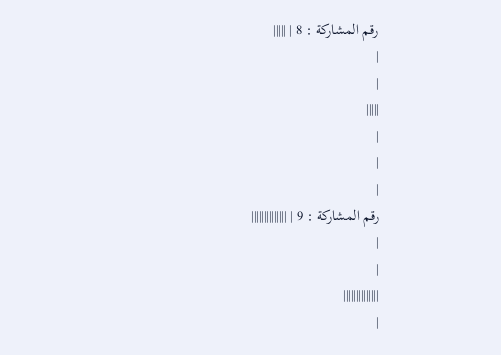رقم المشاركة : 8 | |||||
|
|
|||||
|
|
|
رقم المشاركة : 9 | ||||||||||||||
|
|
||||||||||||||
|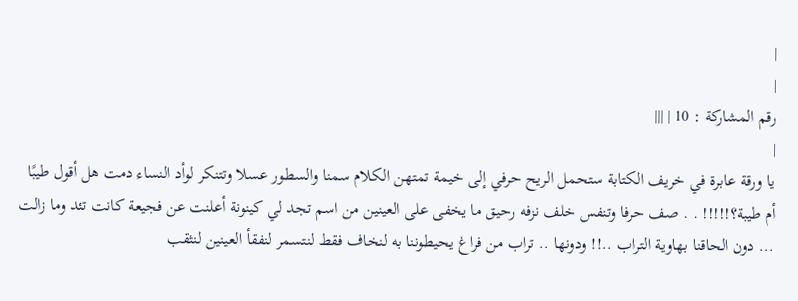|
|
رقم المشاركة : 10 | |||
|
يا ورقة عابرة في خريف الكتابة ستحمل الريح حرفي إلى خيمة تمتهن الكلام سمنا والسطور عسلا وتتنكر لوأد النساء دمت هل أقول طيبًا أم طيبة؟!!!!! . . صف حرفا وتنفس خلف نزفه رحيق ما يخفى على العينين من اسم تجد لي كينونة أعلنت عن فجيعة كانت تئد وما زالت ... دون الحاقنا بهاوية التراب ..!! ودونها .. تراب من فراغ يحيطوننا به لنخاف فقط لنتسمر لنفقأ العينين لنثقب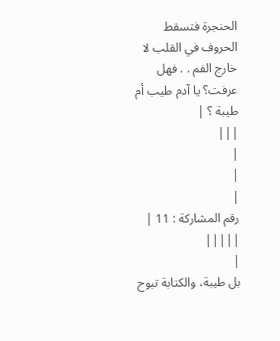الحنجرة فتسقط الحروف في القلب لا خارج الفم . . فهل عرفت؟ يا آدم طيب أم طيبة ؟ |
|||
|
|
|
رقم المشاركة : 11 | |||||
|
بل طيبة، والكتابة تبوح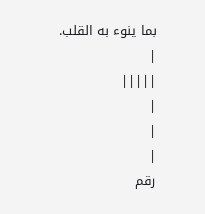بما ينوء به القلب.
|
|||||
|
|
|
رقم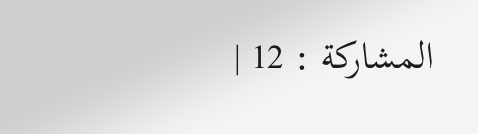المشاركة : 12 |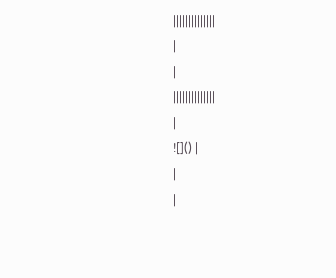||||||||||||||
|
|
||||||||||||||
|
![]() |
|
|